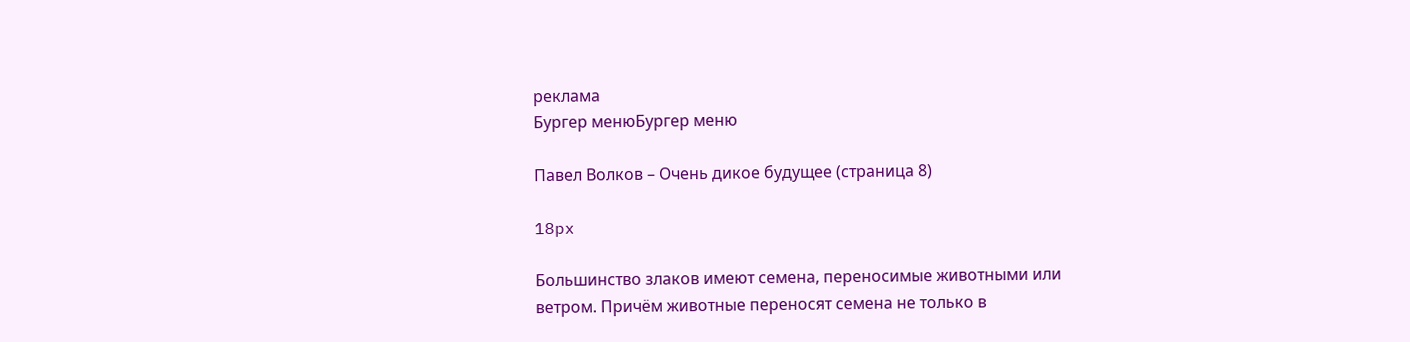реклама
Бургер менюБургер меню

Павел Волков – Очень дикое будущее (страница 8)

18px

Большинство злаков имеют семена, переносимые животными или ветром. Причём животные переносят семена не только в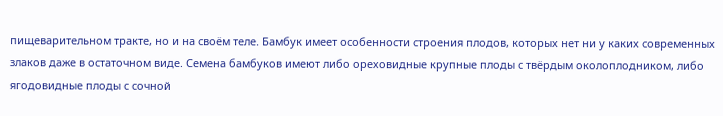пищеварительном тракте, но и на своём теле. Бамбук имеет особенности строения плодов, которых нет ни у каких современных злаков даже в остаточном виде. Семена бамбуков имеют либо ореховидные крупные плоды с твёрдым околоплодником, либо ягодовидные плоды с сочной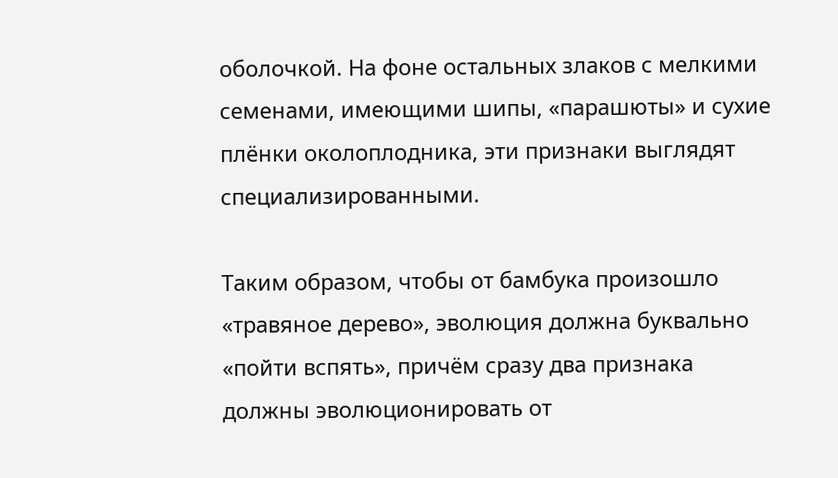оболочкой. На фоне остальных злаков с мелкими семенами, имеющими шипы, «парашюты» и сухие плёнки околоплодника, эти признаки выглядят специализированными.

Таким образом, чтобы от бамбука произошло «травяное дерево», эволюция должна буквально «пойти вспять», причём сразу два признака должны эволюционировать от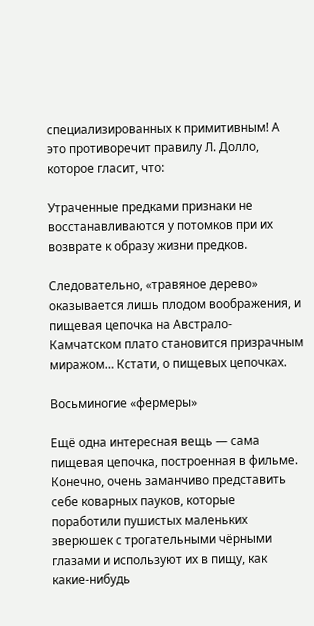специализированных к примитивным! А это противоречит правилу Л. Долло, которое гласит, что:

Утраченные предками признаки не восстанавливаются у потомков при их возврате к образу жизни предков.

Следовательно, «травяное дерево» оказывается лишь плодом воображения, и пищевая цепочка на Австрало-Камчатском плато становится призрачным миражом… Кстати, о пищевых цепочках.

Восьминогие «фермеры»

Ещё одна интересная вещь — сама пищевая цепочка, построенная в фильме. Конечно, очень заманчиво представить себе коварных пауков, которые поработили пушистых маленьких зверюшек с трогательными чёрными глазами и используют их в пищу, как какие-нибудь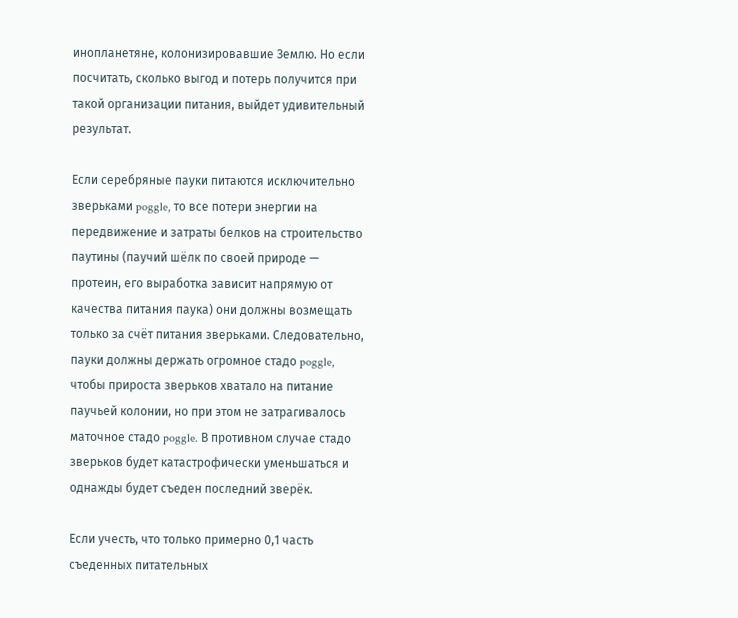инопланетяне, колонизировавшие Землю. Но если посчитать, сколько выгод и потерь получится при такой организации питания, выйдет удивительный результат.

Если серебряные пауки питаются исключительно зверьками poggle, то все потери энергии на передвижение и затраты белков на строительство паутины (паучий шёлк по своей природе — протеин, его выработка зависит напрямую от качества питания паука) они должны возмещать только за счёт питания зверьками. Следовательно, пауки должны держать огромное стадо poggle, чтобы прироста зверьков хватало на питание паучьей колонии, но при этом не затрагивалось маточное стадо poggle. В противном случае стадо зверьков будет катастрофически уменьшаться и однажды будет съеден последний зверёк.

Если учесть, что только примерно 0,1 часть съеденных питательных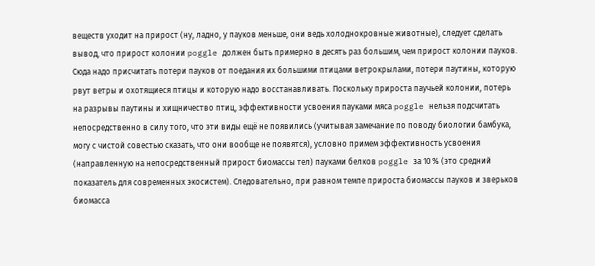веществ уходит на прирост (ну, ладно, у пауков меньше, они ведь холоднокровные животные), следует сделать вывод, что прирост колонии poggle должен быть примерно в десять раз большим, чем прирост колонии пауков. Сюда надо присчитать потери пауков от поедания их большими птицами ветрокрылами, потери паутины, которую рвут ветры и охотящиеся птицы и которую надо восстанавливать. Поскольку прироста паучьей колонии, потерь на разрывы паутины и хищничество птиц, эффективности усвоения пауками мяса poggle нельзя подсчитать непосредственно в силу того, что эти виды ещё не появились (учитывая замечание по поводу биологии бамбука, могу с чистой совестью сказать, что они вообще не появятся), условно примем эффективность усвоения (направленную на непосредственный прирост биомассы тел) пауками белков poggle за 10 % (это средний показатель для современных экосистем). Следовательно, при равном темпе прироста биомассы пауков и зверьков биомасса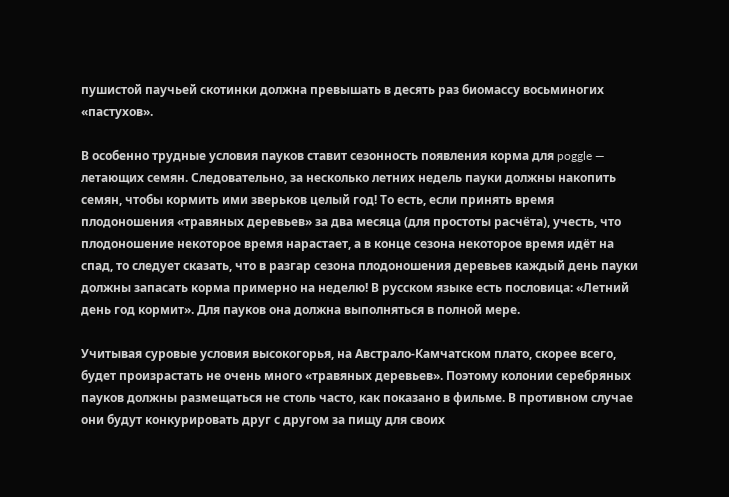пушистой паучьей скотинки должна превышать в десять раз биомассу восьминогих «пастухов».

В особенно трудные условия пауков ставит сезонность появления корма для poggle — летающих семян. Следовательно, за несколько летних недель пауки должны накопить семян, чтобы кормить ими зверьков целый год! То есть, если принять время плодоношения «травяных деревьев» за два месяца (для простоты расчёта), учесть, что плодоношение некоторое время нарастает, а в конце сезона некоторое время идёт на спад, то следует сказать, что в разгар сезона плодоношения деревьев каждый день пауки должны запасать корма примерно на неделю! В русском языке есть пословица: «Летний день год кормит». Для пауков она должна выполняться в полной мере.

Учитывая суровые условия высокогорья, на Австрало-Камчатском плато, скорее всего, будет произрастать не очень много «травяных деревьев». Поэтому колонии серебряных пауков должны размещаться не столь часто, как показано в фильме. В противном случае они будут конкурировать друг с другом за пищу для своих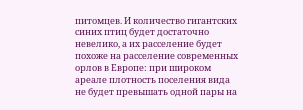питомцев. И количество гигантских синих птиц будет достаточно невелико, а их расселение будет похоже на расселение современных орлов в Европе: при широком ареале плотность поселения вида не будет превышать одной пары на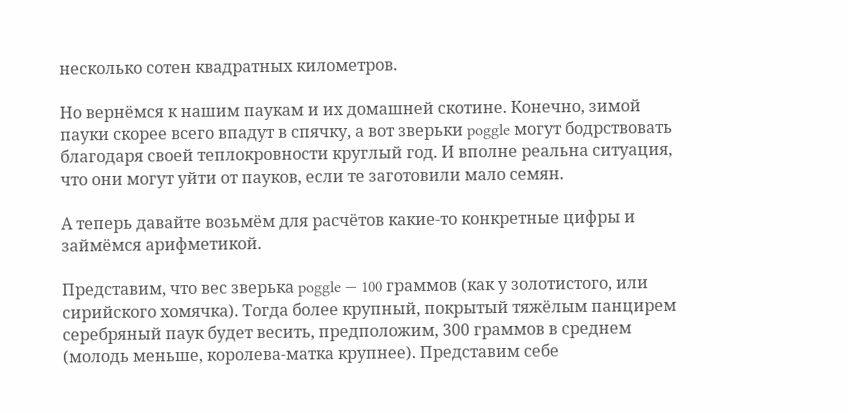несколько сотен квадратных километров.

Но вернёмся к нашим паукам и их домашней скотине. Конечно, зимой пауки скорее всего впадут в спячку, а вот зверьки poggle могут бодрствовать благодаря своей теплокровности круглый год. И вполне реальна ситуация, что они могут уйти от пауков, если те заготовили мало семян.

А теперь давайте возьмём для расчётов какие-то конкретные цифры и займёмся арифметикой.

Представим, что вес зверька poggle — 100 граммов (как у золотистого, или сирийского хомячка). Тогда более крупный, покрытый тяжёлым панцирем серебряный паук будет весить, предположим, 300 граммов в среднем (молодь меньше, королева-матка крупнее). Представим себе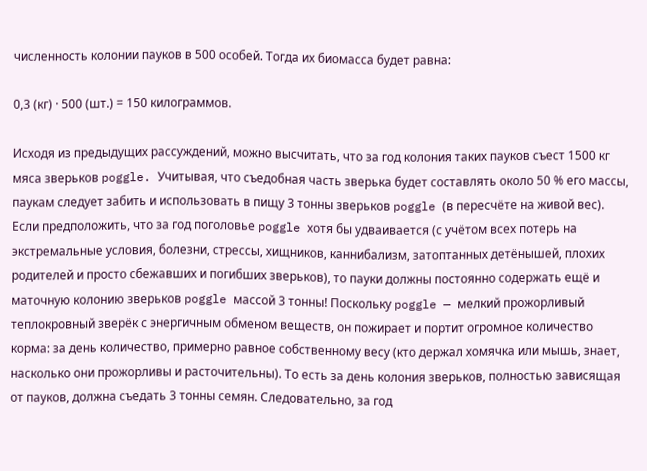численность колонии пауков в 500 особей. Тогда их биомасса будет равна:

0,3 (кг) · 500 (шт.) = 150 килограммов.

Исходя из предыдущих рассуждений, можно высчитать, что за год колония таких пауков съест 1500 кг мяса зверьков poggle. Учитывая, что съедобная часть зверька будет составлять около 50 % его массы, паукам следует забить и использовать в пищу 3 тонны зверьков poggle (в пересчёте на живой вес). Если предположить, что за год поголовье poggle хотя бы удваивается (с учётом всех потерь на экстремальные условия, болезни, стрессы, хищников, каннибализм, затоптанных детёнышей, плохих родителей и просто сбежавших и погибших зверьков), то пауки должны постоянно содержать ещё и маточную колонию зверьков poggle массой 3 тонны! Поскольку poggle — мелкий прожорливый теплокровный зверёк с энергичным обменом веществ, он пожирает и портит огромное количество корма: за день количество, примерно равное собственному весу (кто держал хомячка или мышь, знает, насколько они прожорливы и расточительны). То есть за день колония зверьков, полностью зависящая от пауков, должна съедать 3 тонны семян. Следовательно, за год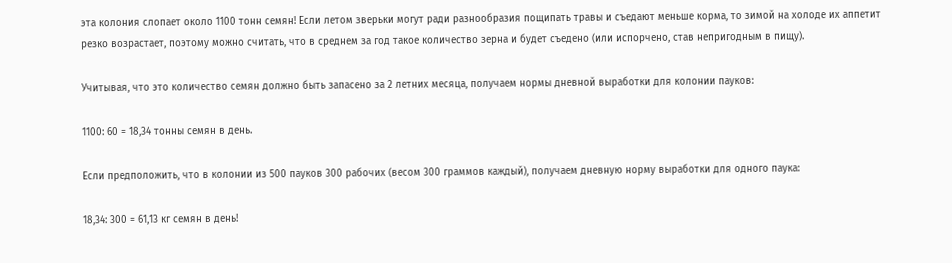эта колония слопает около 1100 тонн семян! Если летом зверьки могут ради разнообразия пощипать травы и съедают меньше корма, то зимой на холоде их аппетит резко возрастает, поэтому можно считать, что в среднем за год такое количество зерна и будет съедено (или испорчено, став непригодным в пищу).

Учитывая, что это количество семян должно быть запасено за 2 летних месяца, получаем нормы дневной выработки для колонии пауков:

1100: 60 = 18,34 тонны семян в день.

Если предположить, что в колонии из 500 пауков 300 рабочих (весом 300 граммов каждый), получаем дневную норму выработки для одного паука:

18,34: 300 = 61,13 кг семян в день!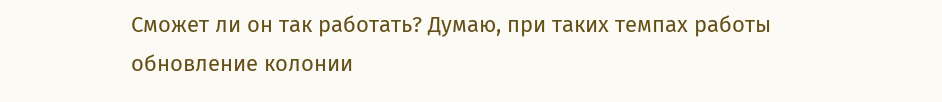Сможет ли он так работать? Думаю, при таких темпах работы обновление колонии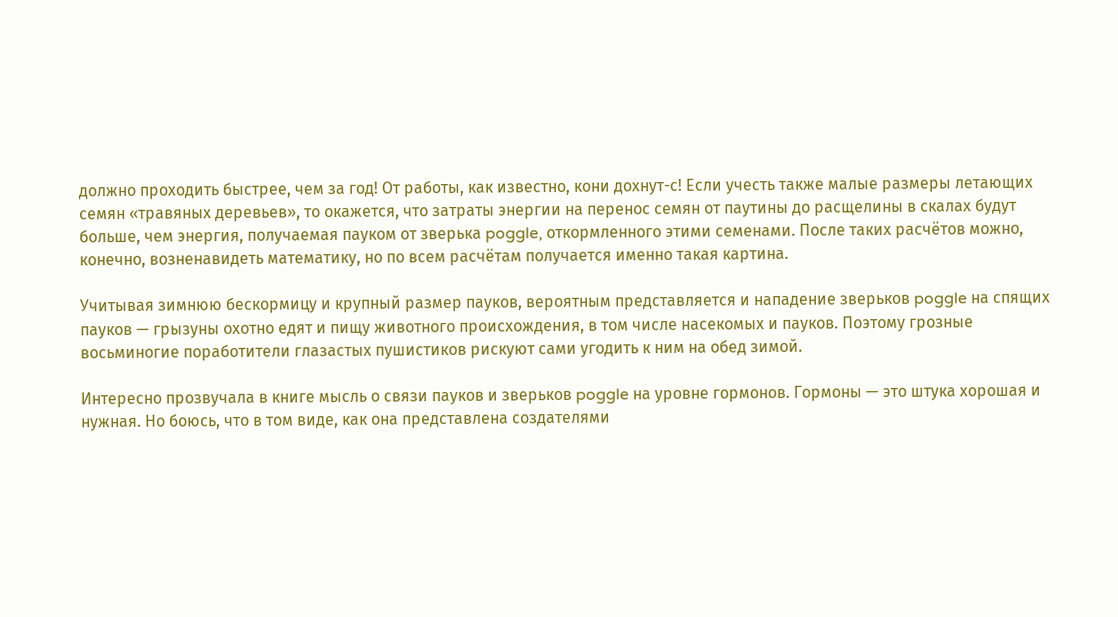должно проходить быстрее, чем за год! От работы, как известно, кони дохнут-с! Если учесть также малые размеры летающих семян «травяных деревьев», то окажется, что затраты энергии на перенос семян от паутины до расщелины в скалах будут больше, чем энергия, получаемая пауком от зверька poggle, откормленного этими семенами. После таких расчётов можно, конечно, возненавидеть математику, но по всем расчётам получается именно такая картина.

Учитывая зимнюю бескормицу и крупный размер пауков, вероятным представляется и нападение зверьков poggle на спящих пауков — грызуны охотно едят и пищу животного происхождения, в том числе насекомых и пауков. Поэтому грозные восьминогие поработители глазастых пушистиков рискуют сами угодить к ним на обед зимой.

Интересно прозвучала в книге мысль о связи пауков и зверьков poggle на уровне гормонов. Гормоны — это штука хорошая и нужная. Но боюсь, что в том виде, как она представлена создателями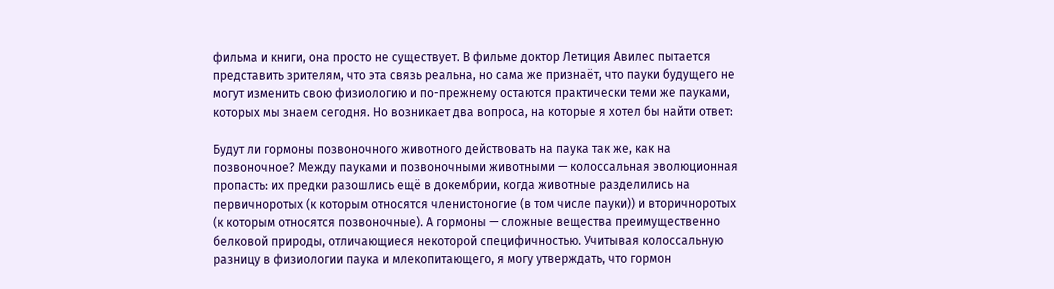фильма и книги, она просто не существует. В фильме доктор Летиция Авилес пытается представить зрителям, что эта связь реальна, но сама же признаёт, что пауки будущего не могут изменить свою физиологию и по-прежнему остаются практически теми же пауками, которых мы знаем сегодня. Но возникает два вопроса, на которые я хотел бы найти ответ:

Будут ли гормоны позвоночного животного действовать на паука так же, как на позвоночное? Между пауками и позвоночными животными — колоссальная эволюционная пропасть: их предки разошлись ещё в докембрии, когда животные разделились на первичноротых (к которым относятся членистоногие (в том числе пауки)) и вторичноротых (к которым относятся позвоночные). А гормоны — сложные вещества преимущественно белковой природы, отличающиеся некоторой специфичностью. Учитывая колоссальную разницу в физиологии паука и млекопитающего, я могу утверждать, что гормон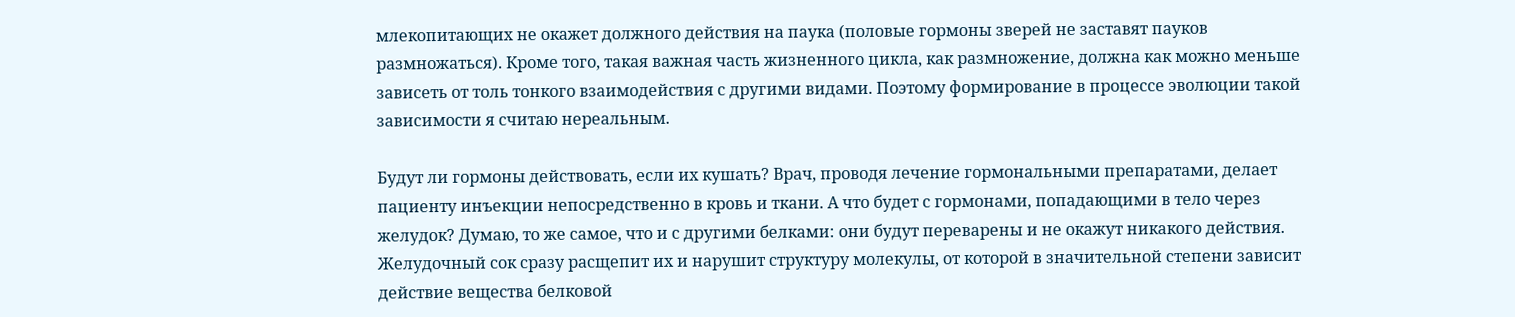млекопитающих не окажет должного действия на паука (половые гормоны зверей не заставят пауков размножаться). Кроме того, такая важная часть жизненного цикла, как размножение, должна как можно меньше зависеть от толь тонкого взаимодействия с другими видами. Поэтому формирование в процессе эволюции такой зависимости я считаю нереальным.

Будут ли гормоны действовать, если их кушать? Врач, проводя лечение гормональными препаратами, делает пациенту инъекции непосредственно в кровь и ткани. А что будет с гормонами, попадающими в тело через желудок? Думаю, то же самое, что и с другими белками: они будут переварены и не окажут никакого действия. Желудочный сок сразу расщепит их и нарушит структуру молекулы, от которой в значительной степени зависит действие вещества белковой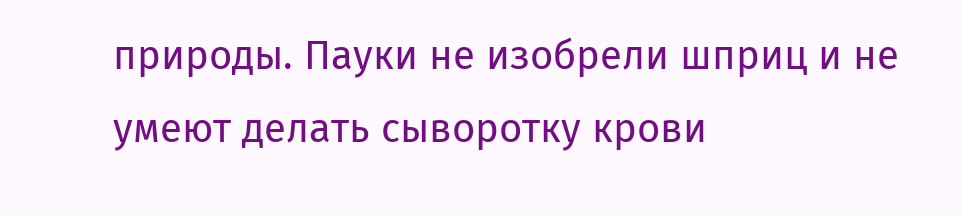природы. Пауки не изобрели шприц и не умеют делать сыворотку крови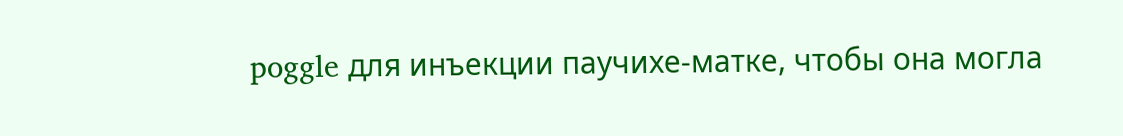poggle для инъекции паучихе-матке, чтобы она могла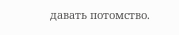давать потомство.